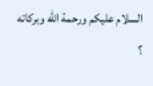السلام عليكم ورحمة الله وبركاته
؟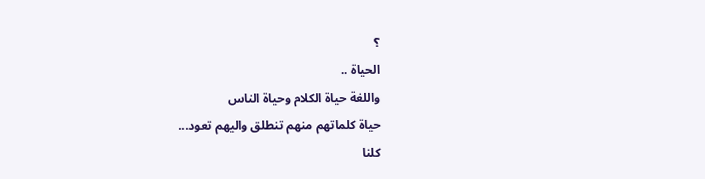؟
الحياة ..
واللغة حياة الكلام وحياة الناس
حياة كلماتهم منهم تنطلق واليهم تعود...
كلنا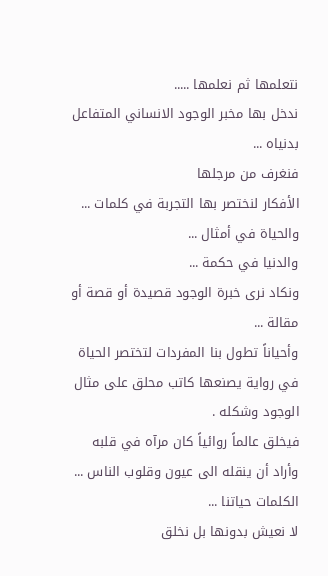نتعلمها ثم نعلمها .....
ندخل بها مخبر الوجود الانساني المتفاعل بدنياه ...
فنغرف من مرجلها
الأفكار لنختصر بها التجربة في كلمات ...
والحياة في أمثال ...
والدنيا في حكمة ...
ونكاد نرى خبرة الوجود قصيدة أو قصة أو مقالة ...
وأحياناً تطول بنا المفردات لتختصر الحياة
في رواية يصنعها كاتب محلق على مثال الوجود وشكله .
فيخلق عالماً روائياً كان مرآه في قلبه وأراد أن ينقله الى عيون وقلوب الناس ...
الكلمات حياتنا ...
لا نعيش بدونها بل نخلق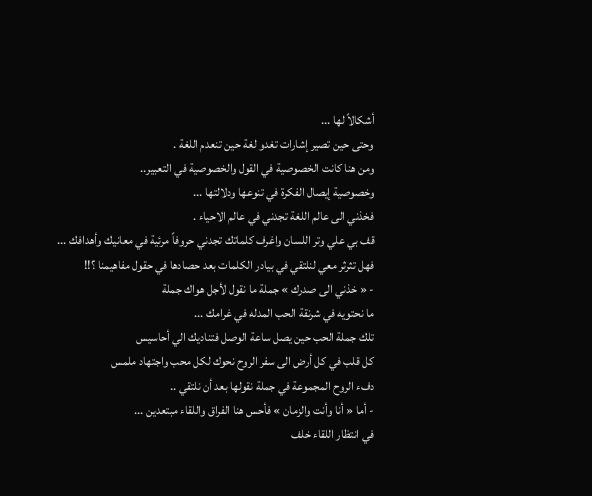أشكالاً لها ...
وحتى حين تصير إشارات تغدو لغة حين تنعدم اللغة .
ومن هنا كانت الخصوصية في القول والخصوصية في التعبير..
وخصوصية إيصال الفكرة في تنوعها ودلالتها ...
فخذني الى عالم اللغة تجدني في عالم الاحياء .
قف بي علي وتر اللسان واغرف كلماتك تجدني حروفاً مرئية في معانيك وأهدافك ...
فهل تثرثر معي لنلتقي في بيادر الكلمات بعد حصادها في حقول مفاهيمنا ؟!!
- « خذني الى صدرك » جملة ما نقول لأجل هواك جملة
ما نحتويه في شرنقة الحب المدله في غرامك ...
تلك جملة الحب حين يصل ساعة الوصل فتناديك الي أحاسيس
كل قلب في كل أرض الى سفر الروح نحوك لكل محب واجتهاد ملمس
دفء الروح المجموعة في جملة نقولها بعد أن نلتقي ..
- أما « أنا وأنت والزمان » فأحس هنا الفراق واللقاء مبتعدين ...
في انتظار اللقاء خلف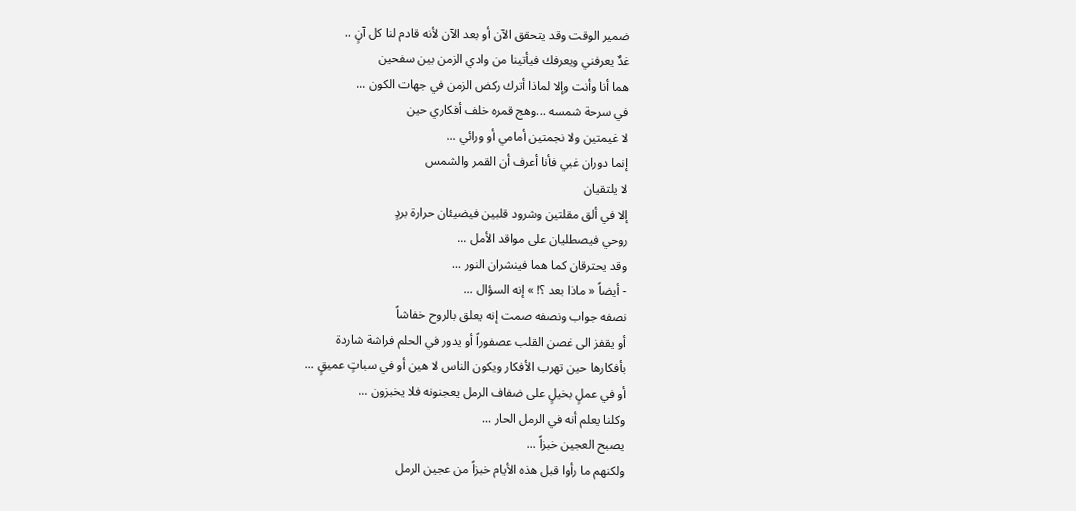ضمير الوقت وقد يتحقق الآن أو بعد الآن لأنه قادم لنا كل آنٍ ..
غدٌ يعرفني ويعرفك فيأتينا من وادي الزمن بين سفحين
هما أنا وأنت وإلا لماذا أترك ركض الزمن في جهات الكون ...
في سرحة شمسه ...وهج قمره خلف أفكاري حين
لا غيمتين ولا نجمتين أمامي أو ورائي ...
إنما دوران غبي فأنا أعرف أن القمر والشمس
لا يلتقيان
إلا في ألق مقلتين وشرود قلبين فيضيئان حرارة بردٍ
روحي فيصطليان على مواقد الأمل ...
وقد يحترقان كما هما فينشران النور ...
- أيضاً « ماذا بعد ؟! » إنه السؤال ...
نصفه جواب ونصفه صمت إنه يعلق بالروح خفاشاً
أو يقفز الى غصن القلب عصفوراً أو يدور في الحلم فراشة شاردة
بأفكارها حين تهرب الأفكار ويكون الناس لا هين أو في سباتٍ عميقٍ ...
أو في عملٍ بخيلٍ على ضفاف الرمل يعجنونه فلا يخبزون ...
وكلنا يعلم أنه في الرمل الحار ...
يصبح العجين خبزاً ...
ولكنهم ما رأوا قبل هذه الأيام خبزاً من عجين الرمل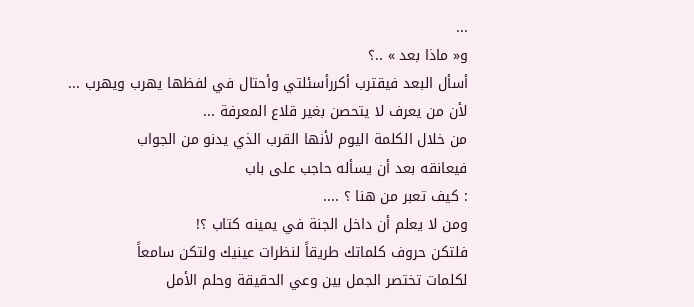...
و« ماذا بعد » ..؟
أسأل البعد فيقترب أكررأسئلتي وأحتال في لفظها يهرب ويهرب ...
لأن من يعرف لا يتحصن بغير قلاع المعرفة ...
من خلال الكلمة اليوم لأنها القرب الذي يدنو من الجواب
فيعانقه بعد أن يسأله حاجب على باب
: كيف تعبر من هنا ؟ ....
ومن لا يعلم أن داخل الجنة في يمينه كتاب ؟!
فلتكن حروف كلماتك طريقاً لنظرات عينيك ولتكن سامعاً
لكلمات تختصر الجمل بين وعي الحقيقة وحلم الأمل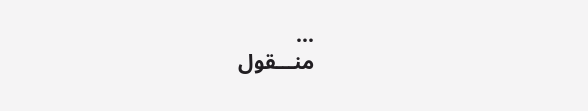...
منـــقول